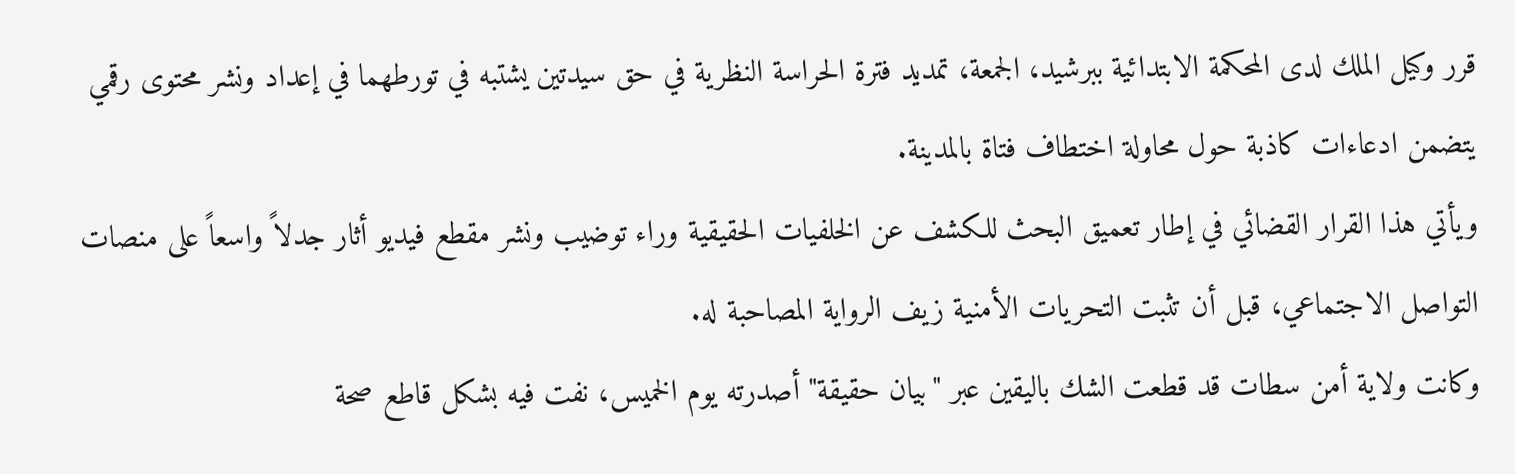قرر وكيل الملك لدى المحكمة الابتدائية ببرشيد، الجمعة، تمديد فترة الحراسة النظرية في حق سيدتين يشتبه في تورطهما في إعداد ونشر محتوى رقمي يتضمن ادعاءات كاذبة حول محاولة اختطاف فتاة بالمدينة.
ويأتي هذا القرار القضائي في إطار تعميق البحث للكشف عن الخلفيات الحقيقية وراء توضيب ونشر مقطع فيديو أثار جدلاً واسعاً على منصات التواصل الاجتماعي، قبل أن تثبت التحريات الأمنية زيف الرواية المصاحبة له.
وكانت ولاية أمن سطات قد قطعت الشك باليقين عبر "بيان حقيقة" أصدرته يوم الخميس، نفت فيه بشكل قاطع صحة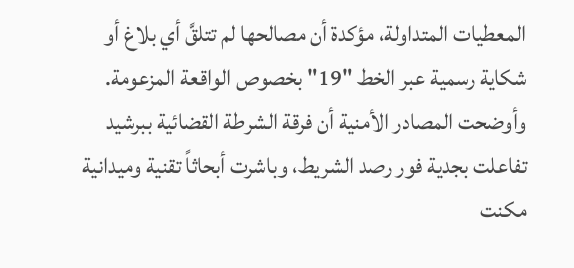المعطيات المتداولة، مؤكدة أن مصالحها لم تتلقَّ أي بلاغ أو شكاية رسمية عبر الخط "19" بخصوص الواقعة المزعومة.
وأوضحت المصادر الأمنية أن فرقة الشرطة القضائية ببرشيد تفاعلت بجدية فور رصد الشريط، وباشرت أبحاثاً تقنية وميدانية مكنت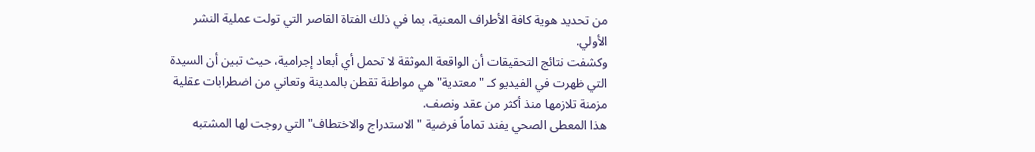من تحديد هوية كافة الأطراف المعنية، بما في ذلك الفتاة القاصر التي تولت عملية النشر الأولي.
وكشفت نتائج التحقيقات أن الواقعة الموثقة لا تحمل أي أبعاد إجرامية، حيث تبين أن السيدة التي ظهرت في الفيديو كـ "معتدية" هي مواطنة تقطن بالمدينة وتعاني من اضطرابات عقلية مزمنة تلازمها منذ أكثر من عقد ونصف.
هذا المعطى الصحي يفند تماماً فرضية "الاستدراج والاختطاف" التي روجت لها المشتبه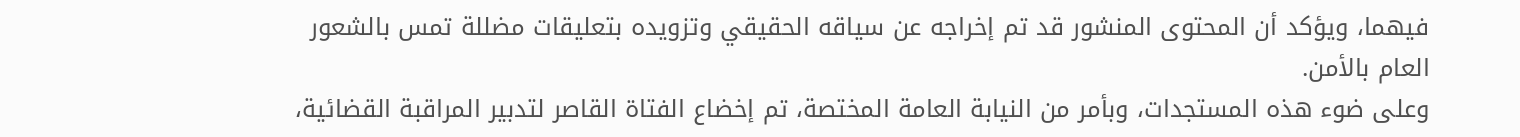فيهما، ويؤكد أن المحتوى المنشور قد تم إخراجه عن سياقه الحقيقي وتزويده بتعليقات مضللة تمس بالشعور العام بالأمن.
وعلى ضوء هذه المستجدات، وبأمر من النيابة العامة المختصة، تم إخضاع الفتاة القاصر لتدبير المراقبة القضائية،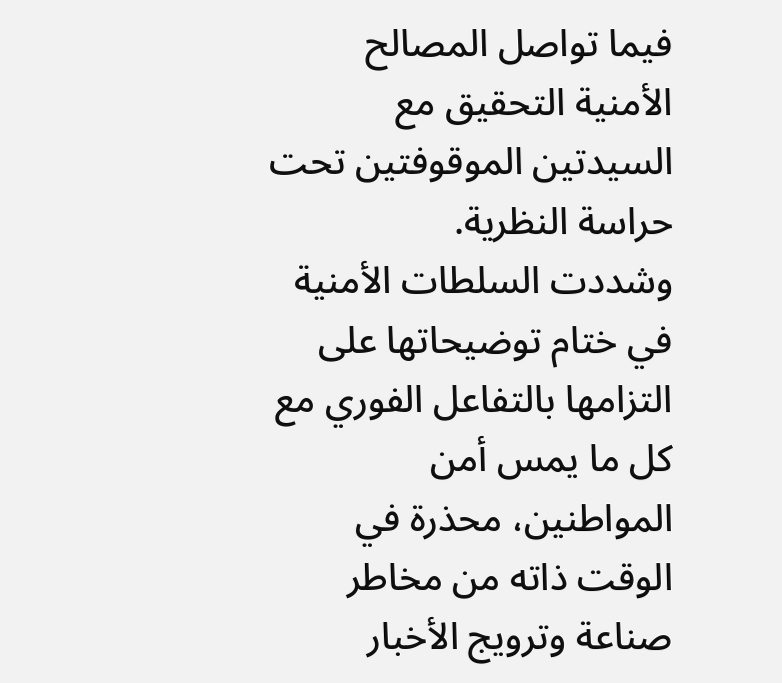فيما تواصل المصالح الأمنية التحقيق مع السيدتين الموقوفتين تحت حراسة النظرية.
وشددت السلطات الأمنية في ختام توضيحاتها على التزامها بالتفاعل الفوري مع كل ما يمس أمن المواطنين، محذرة في الوقت ذاته من مخاطر صناعة وترويج الأخبار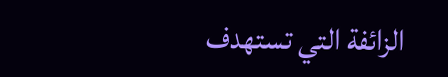الزائفة التي تستهدف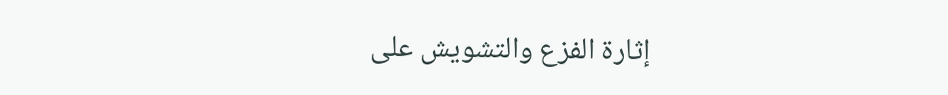إثارة الفزع والتشويش على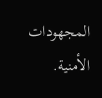المجهودات الأمنية.